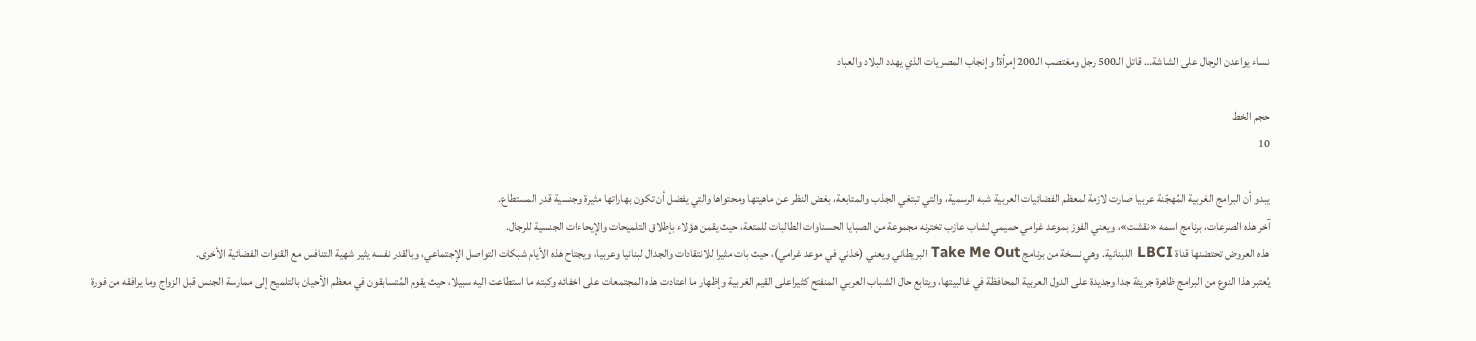نساء يواعدن الرجال على الشاشة… قاتل الـ500 رجل ومغتصب الـ200 إمرأة! وإنجاب المصريات الذي يهدد البلاد والعباد

حجم الخط
10

يبدو أن البرامج الغربية المُهجّنة عربيا صارت لازمة لمعظم الفضائيات العربية شبه الرسمية، والتي تبتغي الجذب والمتابعة، بغض النظر عن ماهيتها ومحتواها والتي يفضل أن تكون بهاراتها مثيرة وجنسية قدر المستطاع.
آخر هذه الصرعات، برنامج اسمه «نقشت»، ويعني الفوز بموعد غرامي حميمي لشاب عازب تخترنه مجموعة من الصبايا الحسناوات الطالبات للمتعة، حيث يقمن هؤلاء بإطلاق التلميحات والإيحاءات الجنسية للرجال.
هذه العروض تحتضنها قناة LBCI اللبنانية. وهي نسخة من برنامج Take Me Out البريطاني ويعني (خذني في موعد غرامي)، حيث بات مثيرا للانتقادات والجدال لبنانيا وعربيا، ويجتاح هذه الأيام شبكات التواصل الإجتماعي، وبالقدر نفسه يثير شهية التنافس مع القنوات الفضائية الأخرى.
يُعتبر هذا النوع من البرامج ظاهرة جريئة جدا وجديدة على الدول العربية المحافظة في غالبيتها، ويتابع حال الشباب العربي المنفتح كثيراعلى القيم الغربية وإظهار ما اعتادت هذه المجتمعات على اخفائه وكبته ما استطاعت اليه سبيلا، حيث يقوم المُتسابقون في معظم الأحيان بالتلميح إلى ممارسة الجنس قبل الزواج وما يرافقه من فورة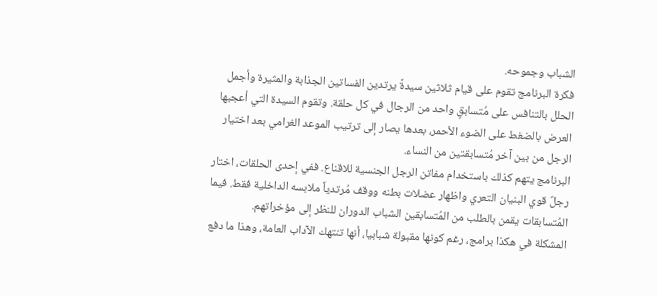الشباب وجموحه.
فكرة البرنامج تقوم على قيام ثلاثين سيدةً يرتدين الفساتين الجذابة والمثيرة وأجمل الحلل بالتنافس على مُتسابقٍ واحد من الرجال في كل حلقة. وتقوم السيدة التي أعجبها العرض بالضغط على الضوء الأحمر، بعدها يصار إلى ترتيب الموعد الغرامي بعد اختيار الرجل من بين آخر مُتسابقتين من النساء.
البرنامج يتهم كذلك باستخدام مفاتن الرجل الجنسية للاقناع. ففي إحدى الحلقات، اختار رجلٌ قوي البنيان التعري واظهار عضلات بطنه ووقف مُرتدياً ملابسه الداخلية فقط. فيما المُتسابقات يقمن بالطلب من المُتسابقين الشباب الدوران للنظر إلى مؤخراتهم.
المشكلة في هكذا برامج، رغم كونها مقبولة شبابيا، أنها تنتهك الآداب العامة، وهذا ما دفع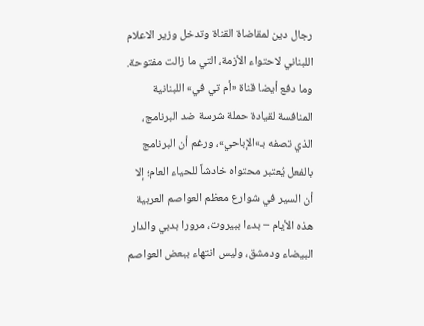رجال دين لمقاضاة القناة وتدخل وزير الاعلام اللبناني لاحتواء الأزمة، التي ما زالت مفتوحة. وما دفع أيضا قناة «أم تي في» اللبنانية المنافسة لقيادة حملة شرسة ضد البرنامج، الذي تصفه بـ»الإباحي»، ورغم أن البرنامج بالفعل يُعتبر محتواه خادشاً للحياء العام؛ إلا أن السير في شوارع معظم العواصم العربية هذه الأيام – بدءا ببيروت، مرورا بدبي والدار البيضاء ودمشق، وليس انتهاء ببعض العواصم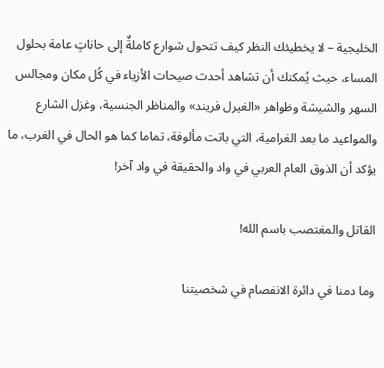الخليجية – لا يخطيئك النظر كيف تتحول شوارع كاملةٌ إلى حاناتٍ عامة بحلول المساء، حيث يُمكنك أن تشاهد أحدث صيحات الأزياء في كُل مكان ومجالس السهر والشيشة وظواهر «الغيرل فريند» والمناظر الجنسية، وغزل الشارع والمواعيد ما بعد الغرامية، التي باتت مألوفة، تماما كما هو الحال في الغرب، ما يؤكد أن الذوق العام العربي في واد والحقيقة في واد آخر!

القاتل والمغتصب باسم الله!

وما دمنا في دائرة الانفصام في شخصيتنا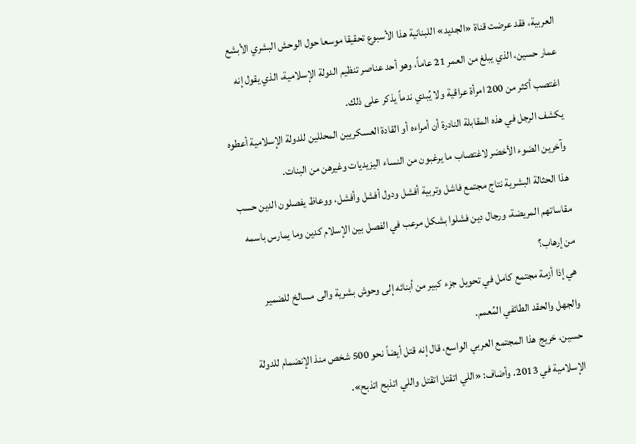العربية، فقد عرضت قناة «الجديد» اللبنانية هذا الأسبوع تحقيقا موسعا حول الوحش البشري الأبشع عمار حسين، الذي يبلغ من العمر 21 عاماً، وهو أحد عناصر تنظيم الدولة الإسلامية، الذي يقول إنه اغتصب أكثر من 200 امرأة عراقية ولا يُبدي ندماً يذكر على ذلك.
يكشف الرجل في هذه المقابلة النادرة أن أمراءه أو القادة العسكريين المحللين للدولة الإسلامية أعطوه وآخرين الضوء الأخضر لاغتصاب ما يرغبون من النساء اليزيديات وغيرهن من البنات.
هذا الحثالة البشرية نتاج مجتمع فاشل وتربية أفشل ودول أفشل وأفشل، ووعاظ يفصلون الدين حسب مقاساتهم المريضة، ورجال دين فشلوا بشكل مرعب في الفصل بين الإسلام كدين وما يمارس باسمه من إرهاب؟
هي إذا أزمة مجتمع كامل في تحويل جزء كبير من أبنائه إلى وحوش بشرية والى مسالخ للضمير والجهل والحقد الطائفي المُعمم.
حسين، خريج هذا المجتمع العربي الواسع، قال إنه قتل أيضاً نحو 500 شخص منذ الإنضمام للدولة الإسلامية في 2013. وأضاف: «اللي اتقتل اتقتل واللي اتذبح اتذبح».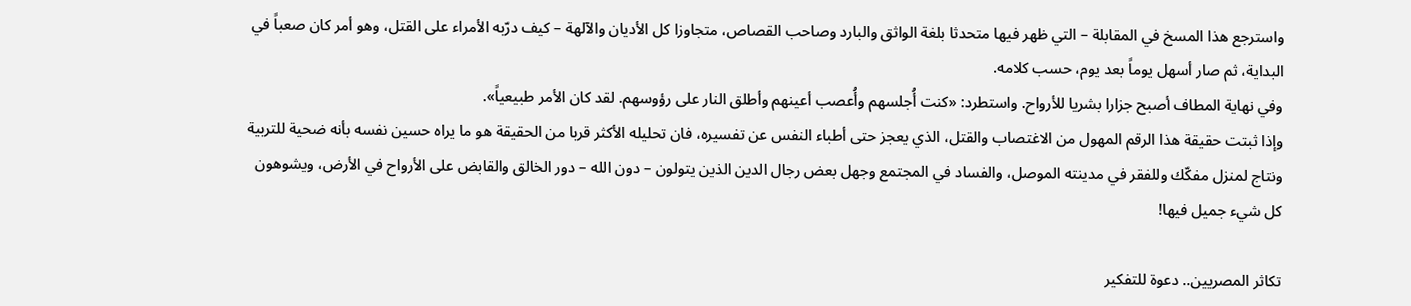واسترجع هذا المسخ في المقابلة – التي ظهر فيها متحدثا بلغة الواثق والبارد وصاحب القصاص، متجاوزا كل الأديان والآلهة – كيف درّبه الأمراء على القتل، وهو أمر كان صعباً في البداية، ثم صار أسهل يوماً بعد يوم، حسب كلامه.
وفي نهاية المطاف أصبح جزارا بشريا للأرواح. واستطرد: «كنت أُجلسهم وأُعصب أعينهم وأطلق النار على رؤوسهم. لقد كان الأمر طبيعياً».
وإذا ثبتت حقيقة هذا الرقم المهول من الاغتصاب والقتل، الذي يعجز حتى أطباء النفس عن تفسيره، فان تحليله الأكثر قربا من الحقيقة هو ما يراه حسين نفسه بأنه ضحية للتربية ونتاج لمنزل مفكّك وللفقر في مدينته الموصل، والفساد في المجتمع وجهل بعض رجال الدين الذين يتولون – دون الله – دور الخالق والقابض على الأرواح في الأرض، ويشوهون كل شيء جميل فيها!

تكاثر المصريين.. دعوة للتفكير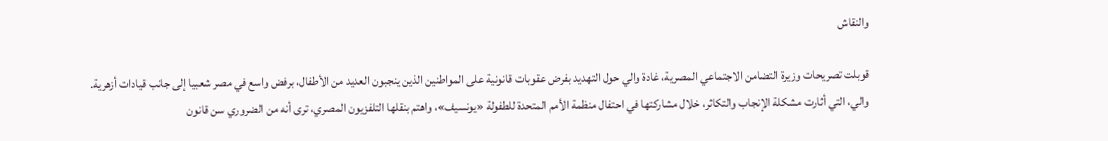والنقاش

قوبلت تصريحات وزيرة التضامن الاجتماعي المصرية، غادة والي حول التهديد بفرض عقوبات قانونية على المواطنين الذين ينجبون العديد من الأطفال، برفض واسع في مصر شعبيا إلى جانب قيادات أزهرية.
والي، التي أثارت مشكلة الإنجاب والتكاثر، خلال مشاركتها في احتفال منظمة الأمم المتحدة للطفولة «يونسيف»، واهتم بنقلها التلفزيون المصري، ترى أنه من الضروري سن قانون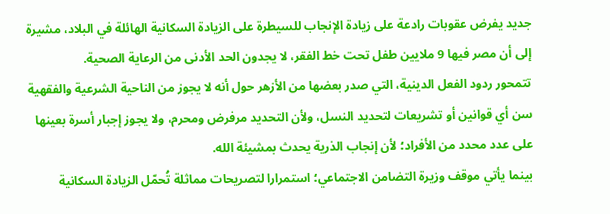جديد يفرض عقوبات رادعة على زيادة الإنجاب للسيطرة على الزيادة السكانية الهائلة في البلاد، مشيرة إلى أن مصر فيها 9 ملايين طفل تحت خط الفقر، لا يجدون الحد الأدنى من الرعاية الصحية.
تتمحور ردود الفعل الدينية، التي صدر بعضها من الأزهر حول أنه لا يجوز من الناحية الشرعية والفقهية سن أي قوانين أو تشريعات لتحديد النسل، ولأن التحديد مرفرض ومحرم، ولا يجوز إجبار أسرة بعينها على عدد محدد من الأفراد؛ لأن إنجاب الذرية يحدث بمشيئة الله.
بينما يأتي موقف وزيرة التضامن الاجتماعي؛ استمرارا لتصريحات مماثلة تُحمّل الزيادة السكانية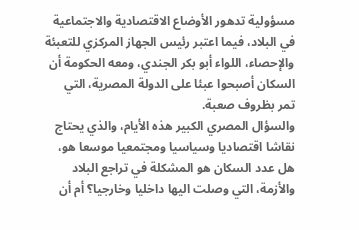مسؤولية تدهور الأوضاع الاقتصادية والاجتماعية في البلاد، فيما اعتبر رئيس الجهاز المركزي للتعبئة والإحصاء، اللواء أبو بكر الجندي، ومعه الحكومة أن السكان أصبحوا عبئا على الدولة المصرية، التي تمر بظروف صعبة.
والسؤال المصري الكبير هذه الأيام، والذي يحتاج نقاشا اقتصاديا وسياسيا ومجتمعيا موسعا هو، هل عدد السكان هو المشكلة في تراجع البلاد والأزمة، التي وصلت اليها داخليا وخارجيا؟ أم أن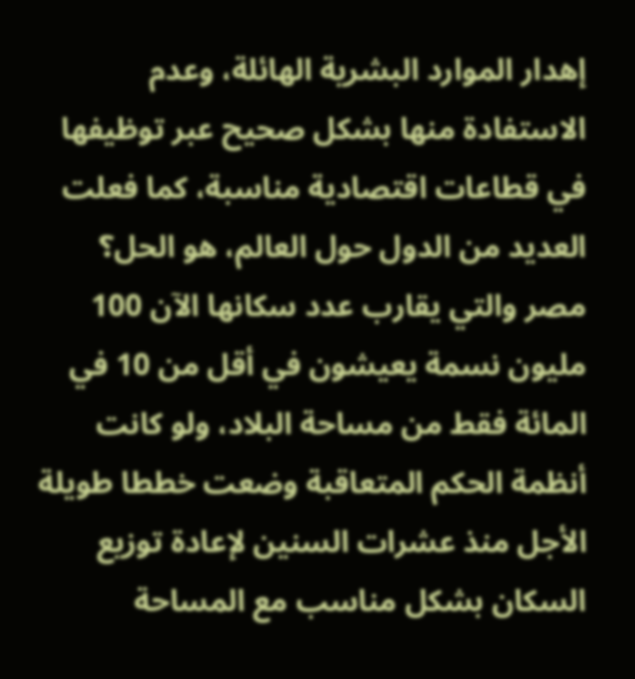إهدار الموارد البشرية الهائلة، وعدم الاستفادة منها بشكل صحيح عبر توظيفها في قطاعات اقتصادية مناسبة، كما فعلت العديد من الدول حول العالم، هو الحل؟
مصر والتي يقارب عدد سكانها الآن 100 مليون نسمة يعيشون في أقل من 10 في المائة فقط من مساحة البلاد، ولو كانت أنظمة الحكم المتعاقبة وضعت خططا طويلة الأجل منذ عشرات السنين لإعادة توزيع السكان بشكل مناسب مع المساحة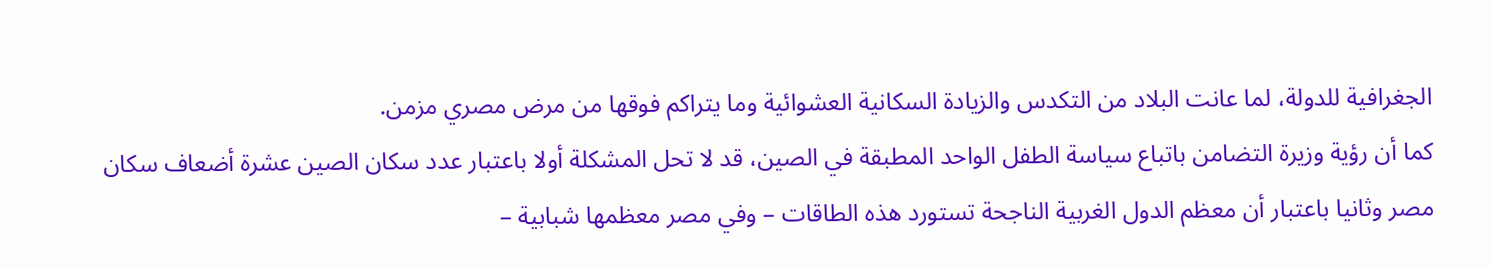الجغرافية للدولة، لما عانت البلاد من التكدس والزيادة السكانية العشوائية وما يتراكم فوقها من مرض مصري مزمن.
كما أن رؤية وزيرة التضامن باتباع سياسة الطفل الواحد المطبقة في الصين، قد لا تحل المشكلة أولا باعتبار عدد سكان الصين عشرة أضعاف سكان مصر وثانيا باعتبار أن معظم الدول الغربية الناجحة تستورد هذه الطاقات – وفي مصر معظمها شبابية –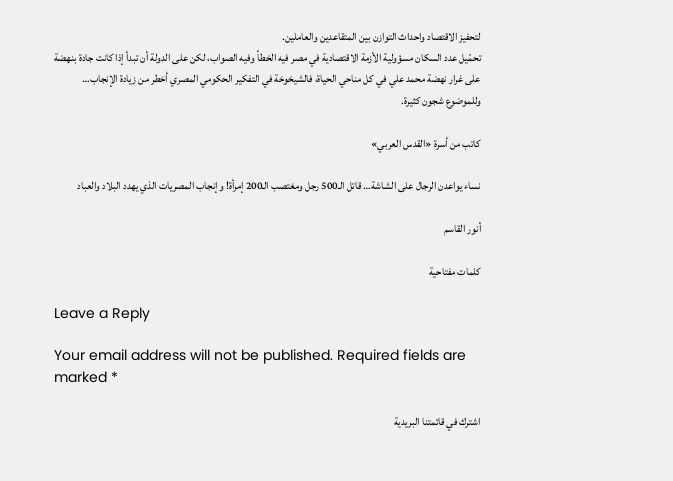لتحفيز الاقتصاد واحداث التوازن بين المتقاعدين والعاملين.
تحمّيل عدد السكان مسؤولية الأزمة الاقتصادية في مصر فيه الخطأ وفيه الصواب، لكن على الدولة أن تبدأ إذا كانت جادة بنهضة على غرار نهضة محمد علي في كل مناحي الحياة، فالشيخوخة في التفكير الحكومي المصري أخطر من زيادة الإنجاب… وللموضوع شجون كثيرة.

كاتب من أسرة «القدس العربي»

نساء يواعدن الرجال على الشاشة… قاتل الـ500 رجل ومغتصب الـ200 إمرأة! وإنجاب المصريات الذي يهدد البلاد والعباد

أنور القاسم

كلمات مفتاحية

Leave a Reply

Your email address will not be published. Required fields are marked *

اشترك في قائمتنا البريدية